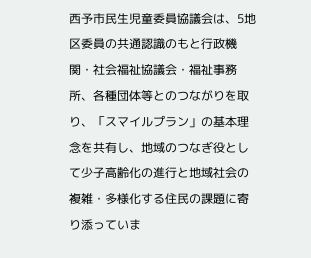西予市民生児童委員協議会は、5地区委員の共通認識のもと行政機関・社会福祉協議会・福祉事務所、各種団体等とのつながりを取り、「スマイルプラン」の基本理念を共有し、地域のつなぎ役として少子高齢化の進行と地域社会の複雑・多様化する住民の課題に寄り添っていま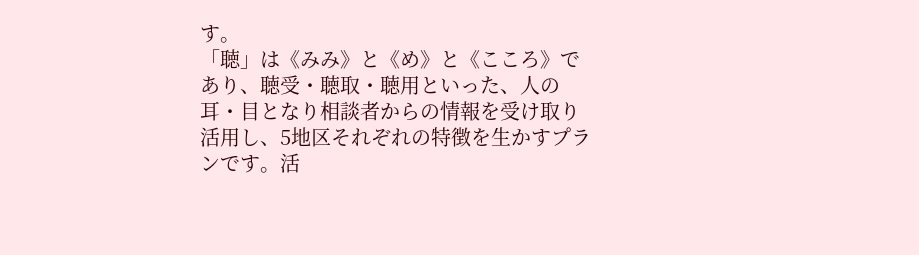す。
「聴」は《みみ》と《め》と《こころ》であり、聴受・聴取・聴用といった、人の耳・目となり相談者からの情報を受け取り活用し、5地区それぞれの特徴を生かすプランです。活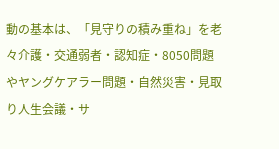動の基本は、「見守りの積み重ね」を老々介護・交通弱者・認知症・8050問題やヤングケアラー問題・自然災害・見取り人生会議・サ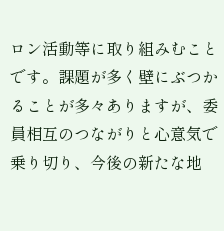ロン活動等に取り組みむことです。課題が多く壁にぶつかることが多々ありますが、委員相互のつながりと心意気で乗り切り、今後の新たな地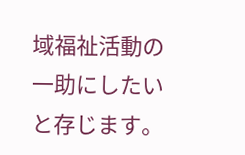域福祉活動の一助にしたいと存じます。